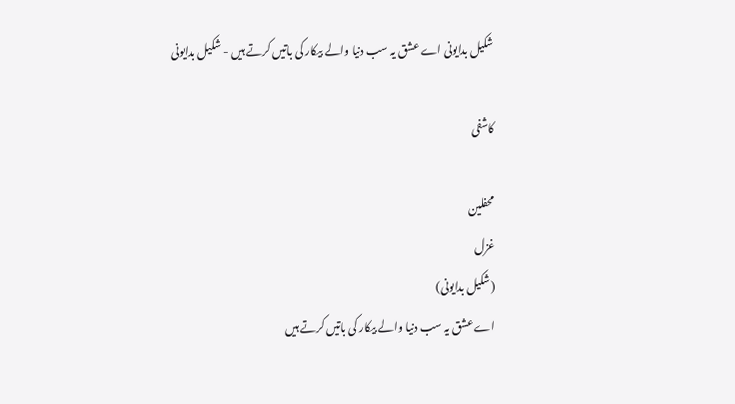شکیل بدایونی اے عشق یہ سب دنیا والے بیکار کی باتیں کرتے ہیں - شکیل بدایونی

کاشفی

محفلین
غزل
(شکیل بدایونی)
اے عشق یہ سب دنیا والے بیکار کی باتیں کرتے ہیں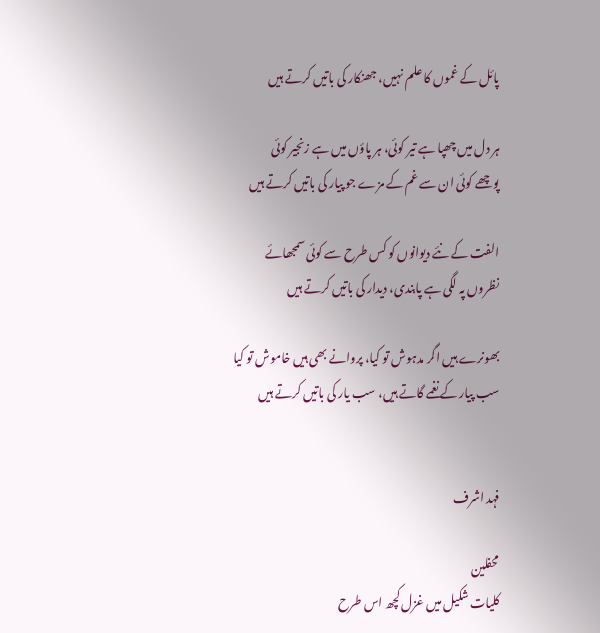پائل کے غموں کا علم نہیں، جھنکار کی باتیں کرتے ہیں

ہر دل میں چھپا ہے تیر کوئی، ہر پاؤں میں ہے زنجیر کوئی
پوچھے کوئی ان سے غم کے مزے جو پیار کی باتیں کرتے ہیں

الفت کے نئے دیوانوں کو کس طرح سے کوئی سمجھائے
نظروں پہ لگی ہے پابندی، دیدار کی باتیں کرتے ہیں

بھونرے ہیں اگر مدہوش تو کیا، پروانے بھی ہیں خاموش تو کیا
سب پیار کے نغمے گاتے ہیں، سب یار کی باتیں کرتے ہیں


فہد اشرف

محفلین
کلیات شکیل میں غزل کچھ اس طرح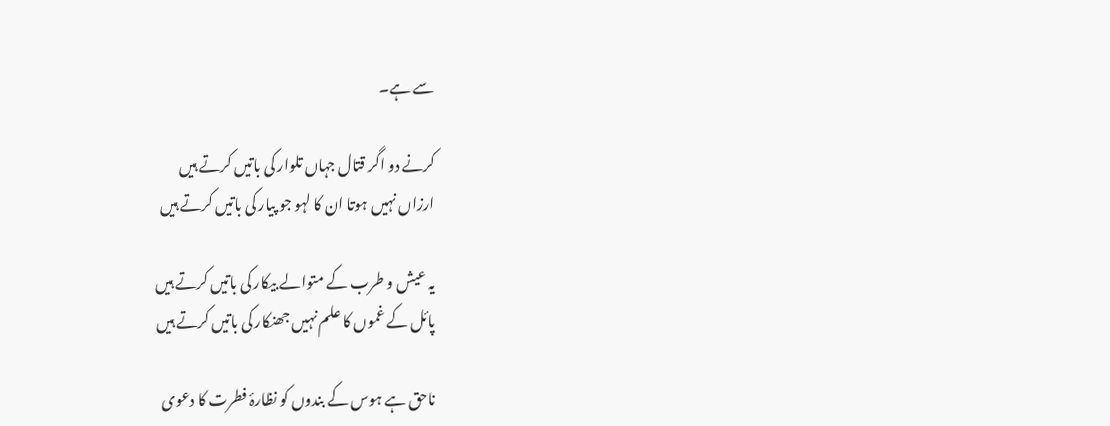سے ہے۔

کرنے دو اگر قتال جہاں تلوار کی باتیں کرتے ہیں
ارزاں نہیں ہوتا ان کا لہو جو پیار کی باتیں کرتے ہیں

یہ عیش و طرب کے متوالے بیکار کی باتیں کرتے ہیں
پائل کے غموں کا علم نہیں جھنکار کی باتیں کرتے ہیں

ناحق ہے ہوس کے بندوں کو نظارۂ فطرت کا دعوی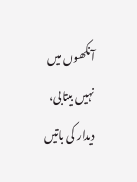آنکھوں میں نہیں بیتابی، دیدار کی باتیں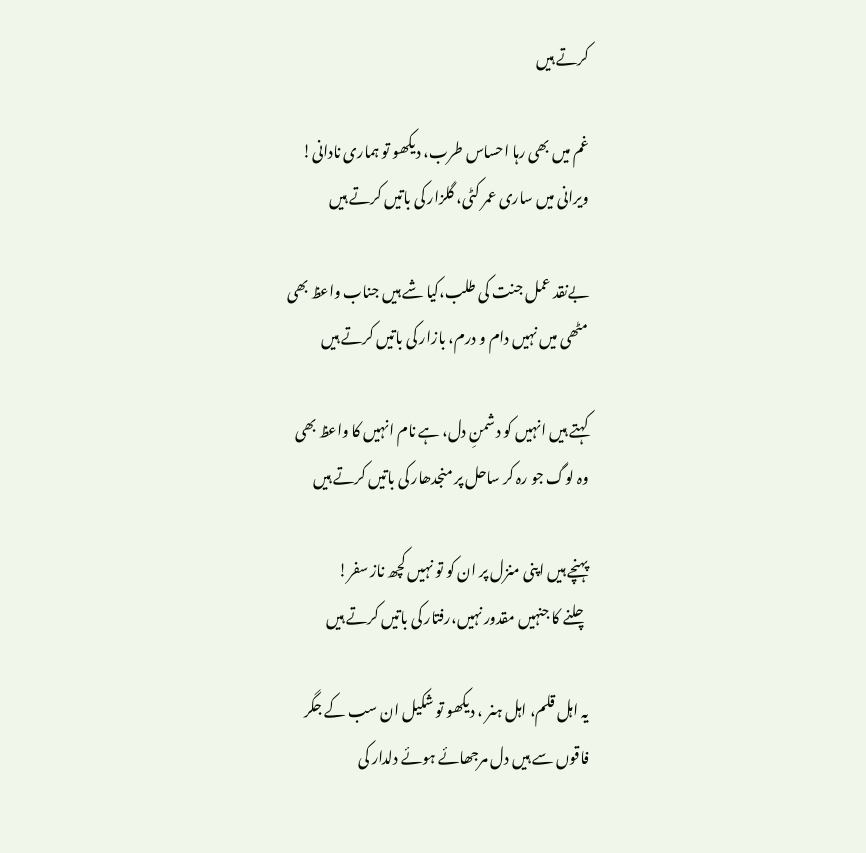کرتے ہیں

غم میں بھی رہا احساس طرب، دیکھو تو ہماری نادانی!
ویرانی میں ساری عمر کٹی، گلزار کی باتیں کرتے ہیں

بےنقد عمل جنت کی طلب،کیا شے ہیں جناب واعظ بھی
مٹھی میں نہیں دام و درم، بازار کی باتیں کرتے ہیں

کہتے ہیں انہیں کو دشمنِ دل، ہے نام انہیں کا واعظ بھی
وہ لوگ جو رہ کر ساحل پر منجدھار کی باتیں کرتے ہیں

پہنچے ہیں اپنی منزل پر ان کو تو نہیں کچھ ناز سفر!
چلنے کا جنہیں مقدور نہیں،رفتار کی باتیں کرتے ہیں

یہ اہل قلم، اہل ہنر ، دیکھو تو شکیل ان سب کے جگر
فاقوں سے ہیں دل مرجھائے ہوئے دلدار کی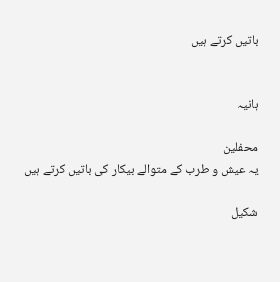باتیں کرتے ہیں


ہانیہ

محفلین
یہ عیش و طرب کے متوالے بیکار کی باتیں کرتے ہیں

شکیل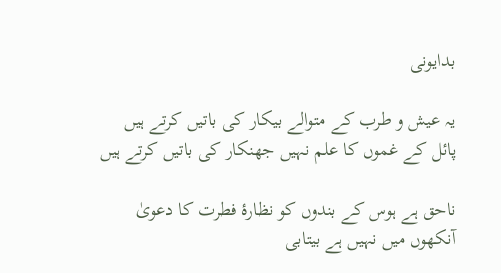بدایونی

یہ عیش و طرب کے متوالے بیکار کی باتیں کرتے ہیں
پائل کے غموں کا علم نہیں جھنکار کی باتیں کرتے ہیں

ناحق ہے ہوس کے بندوں کو نظارۂ فطرت کا دعویٰ
آنکھوں میں نہیں ہے بیتابی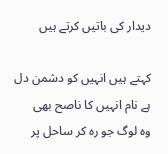دیدار کی باتیں کرتے ہیں

کہتے ہیں انہیں کو دشمن دل ہے نام انہیں کا ناصح بھی
وہ لوگ جو رہ کر ساحل پر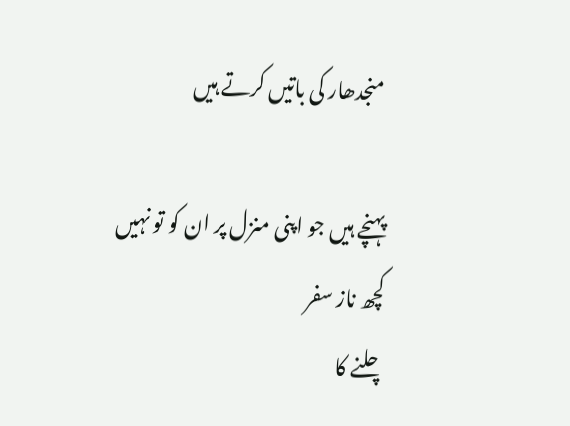منجدھار کی باتیں کرتے ہیں

پہنچے ہیں جو اپنی منزل پر ان کو تو نہیں کچھ ناز سفر
چلنے کا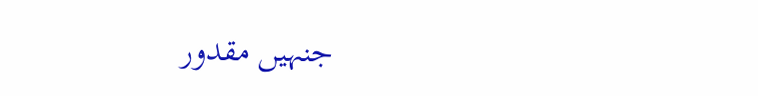جنہیں مقدور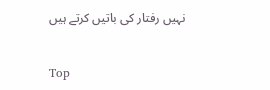نہیں رفتار کی باتیں کرتے ہیں


Top